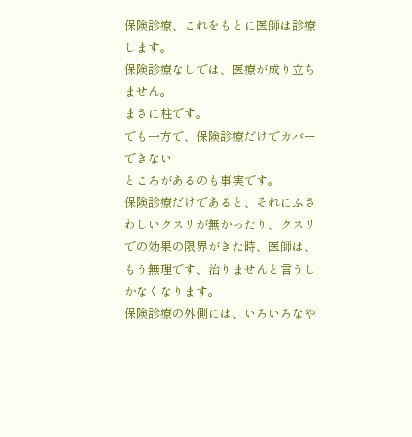保険診療、これをもとに医師は診療します。
保険診療なしでは、医療が成り立ちません。
まさに柱です。
でも一方で、保険診療だけでカバーできない
ところがあるのも事実です。
保険診療だけであると、それにふさわしいクスリが無かったり、クスリでの効果の限界がきた時、医師は、もう無理です、治りませんと言うしかなくなります。
保険診療の外側には、いろいろなや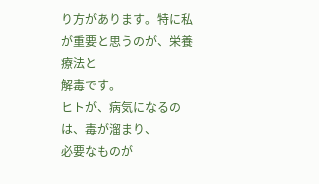り方があります。特に私が重要と思うのが、栄養療法と
解毒です。
ヒトが、病気になるのは、毒が溜まり、
必要なものが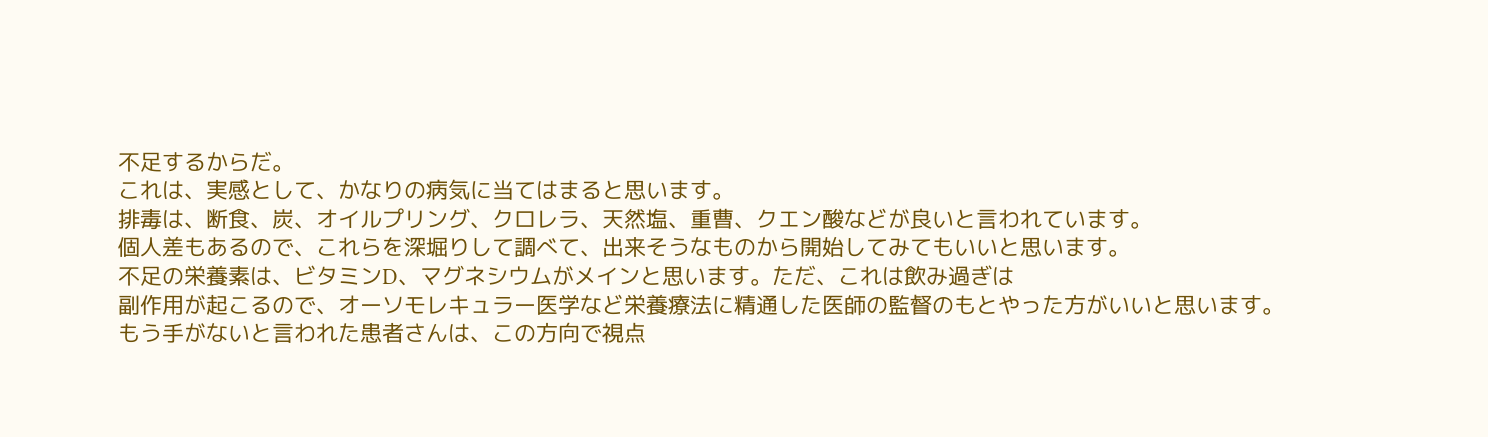不足するからだ。
これは、実感として、かなりの病気に当てはまると思います。
排毒は、断食、炭、オイルプリング、クロレラ、天然塩、重曹、クエン酸などが良いと言われています。
個人差もあるので、これらを深堀りして調べて、出来そうなものから開始してみてもいいと思います。
不足の栄養素は、ビタミンD、マグネシウムがメインと思います。ただ、これは飲み過ぎは
副作用が起こるので、オーソモレキュラー医学など栄養療法に精通した医師の監督のもとやった方がいいと思います。
もう手がないと言われた患者さんは、この方向で視点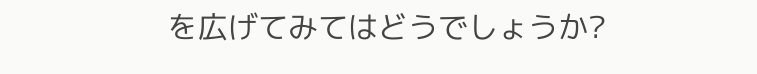を広げてみてはどうでしょうか?